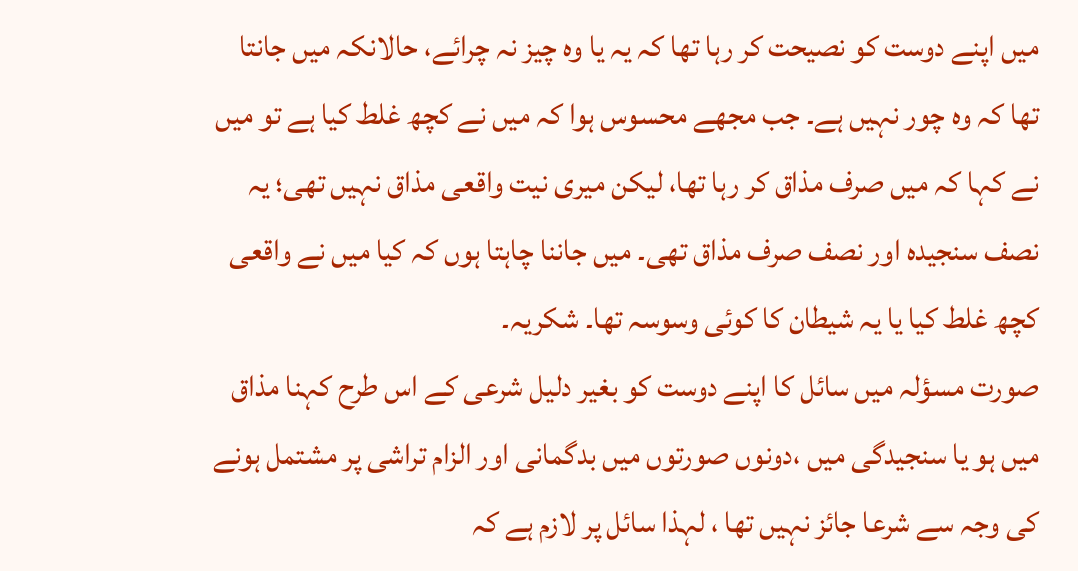میں اپنے دوست کو نصیحت کر رہا تھا کہ یہ یا وہ چیز نہ چرائے، حالانکہ میں جانتا تھا کہ وہ چور نہیں ہے۔ جب مجھے محسوس ہوا کہ میں نے کچھ غلط کیا ہے تو میں نے کہا کہ میں صرف مذاق کر رہا تھا، لیکن میری نیت واقعی مذاق نہیں تھی؛ یہ نصف سنجیدہ اور نصف صرف مذاق تھی۔ میں جاننا چاہتا ہوں کہ کیا میں نے واقعی کچھ غلط کیا یا یہ شیطان کا کوئی وسوسہ تھا۔ شکریہ۔
صورت مسؤلہ میں سائل کا اپنے دوست کو بغیر دلیل شرعی کے اس طرح کہنا مذاق میں ہو یا سنجیدگی میں ،دونوں صورتوں میں بدگمانی اور الزام تراشی پر مشتمل ہونے کی وجہ سے شرعا جائز نہیں تھا ، لہذا سائل پر لازم ہے کہ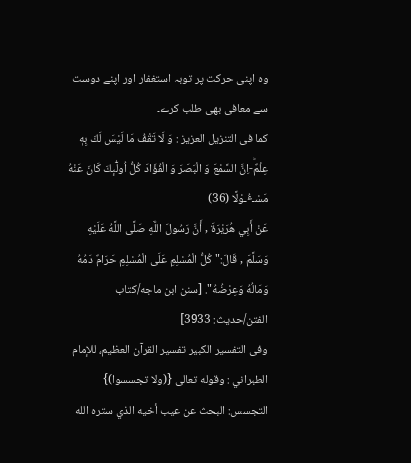وہ اپنی حرکت پر توبہ استغفار اور اپنے دوست سے معافی بھی طلب کرے۔
کما فی التنزیل العزیز : وَ لَا تَقْفُ مَا لَیْسَ لَكَ بِهٖ عِلْمٌؕ-اِنَّ السَّمْعَ وَ الْبَصَرَ وَ الْفُؤَادَ كُلُّ اُولٰٓىٕكَ كَانَ عَنْهُ مَسْـٴُـوْلًا (36)
عَنْ أَبِي هُرَيْرَةَ , أَنَّ رَسُولَ اللَّهِ صَلَّى اللَّهُ عَلَيْهِ وَسَلَّمَ , قَالَ:" كُلُّ الْمُسْلِمِ عَلَى الْمُسْلِمِ حَرَامٌ دَمُهُ وَمَالُهُ وَعِرْضُهُ". [سنن ابن ماجه/كتاب الفتن/حدیث: 3933]
وفی التفسير الكبير تفسير القرآن العظيم، للإمام الطبراني : وقوله تعالى {(ولا تجسسوا)} التجسس: البحث عن عيب أخيه الذي ستره الله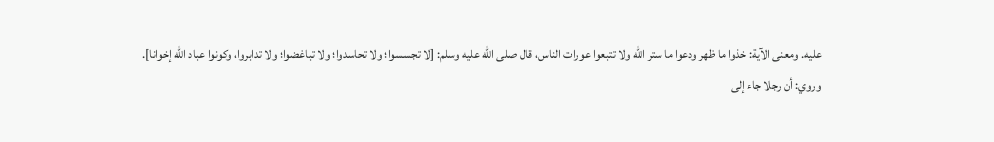عليه. ومعنى الآية: خذوا ما ظهر ودعوا ما ستر الله ولا تتبعوا عورات الناس، قال صلى الله عليه وسلم: [لا تجسسوا؛ ولا تحاسدوا؛ ولا تباغضوا؛ ولا تدابروا، وكونوا عباد الله إخوانا].
وروي: أن رجلا جاء إلى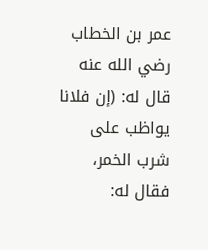عمر بن الخطاب رضي الله عنه قال له: (إن فلانا يواظب على شرب الخمر، فقال له: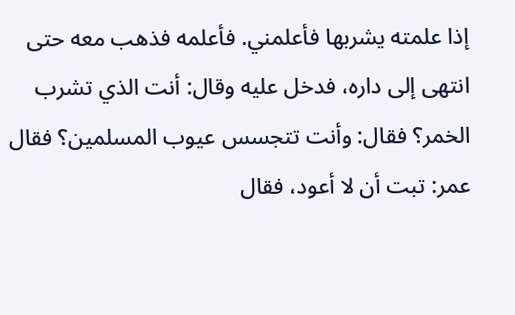إذا علمته يشربها فأعلمني. فأعلمه فذهب معه حتى انتهى إلى داره، فدخل عليه وقال: أنت الذي تشرب الخمر؟ فقال: وأنت تتجسس عيوب المسلمين؟ فقال عمر: تبت أن لا أعود، فقال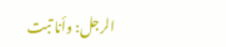الرجل: وأنا تبت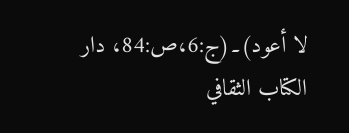لا أعود)۔(ج:6،ص:84، دار الكتاب الثقافي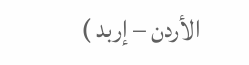الأردن – إربد )